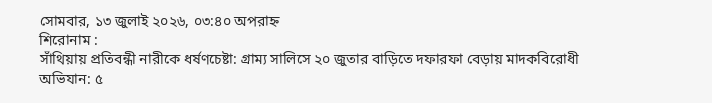সোমবার, ১৩ জুলাই ২০২৬, ০৩:৪০ অপরাহ্ন
শিরোনাম :
সাঁথিয়ায় প্রতিবন্ধী নারীকে ধর্ষণচেষ্টা: গ্রাম্য সালিসে ২০ জুতার বাড়িতে দফারফা বেড়ায় মাদকবিরোধী অভিযান: ৫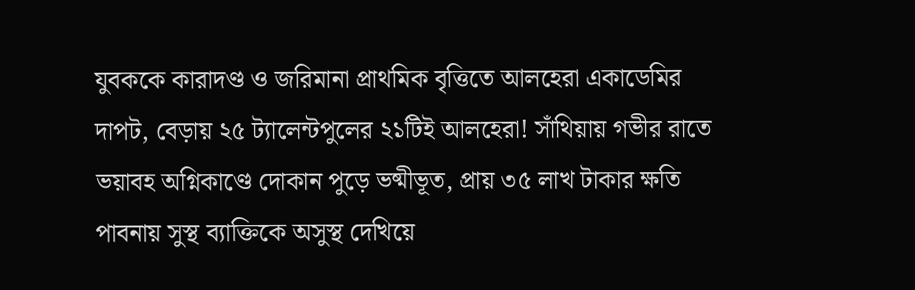যুবককে কারাদণ্ড ও জরিমানা প্রাথমিক বৃত্তিতে আলহেরা একাডেমির দাপট, বেড়ায় ২৫ ট্যালেন্টপুলের ২১টিই আলহেরা! সাঁথিয়ায় গভীর রাতে ভয়াবহ অগ্নিকাণ্ডে দোকান পুড়ে ভষ্মীভূত, প্রায় ৩৫ লাখ টাকার ক্ষতি পাবনায় সুস্থ ব্যাক্তিকে অসুস্থ দেখিয়ে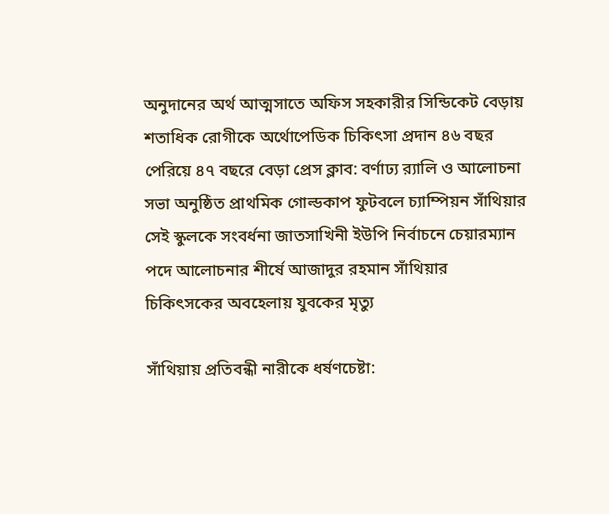অনুদানের অর্থ আত্মসাতে অফিস সহকারীর সিন্ডিকেট বেড়ায় শতাধিক রোগীকে অর্থোপেডিক চিকিৎসা প্রদান ৪৬ বছর পেরিয়ে ৪৭ বছরে বেড়া প্রেস ক্লাব: বর্ণাঢ্য র‍্যালি ও আলোচনা সভা অনুষ্ঠিত প্রাথমিক গোল্ডকাপ ফুটবলে চ্যাম্পিয়ন সাঁথিয়ার সেই স্কুলকে সংবর্ধনা জাতসাখিনী ইউপি নির্বাচনে চেয়ারম্যান পদে আলোচনার শীর্ষে আজাদুর রহমান সাঁথিয়ার চিকিৎসকের অবহেলায় যুবকের মৃত্যু

সাঁথিয়ায় প্রতিবন্ধী নারীকে ধর্ষণচেষ্টা: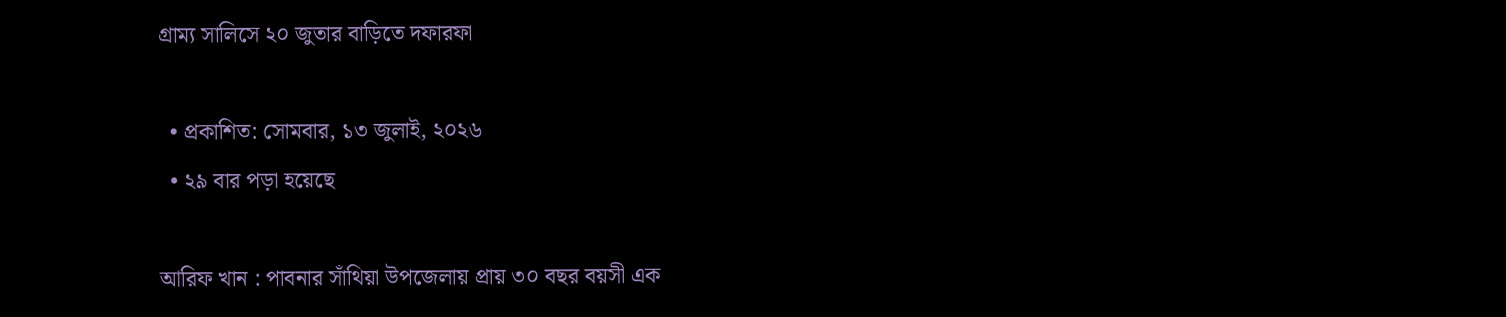গ্রাম্য সালিসে ২০ জুতার বাড়িতে দফারফা

  • প্রকাশিত: সোমবার, ১৩ জুলাই, ২০২৬
  • ২৯ বার পড়া হয়েছে

আরিফ খান : পাবনার সাঁথিয়া উপজেলায় প্রায় ৩০ বছর বয়সী এক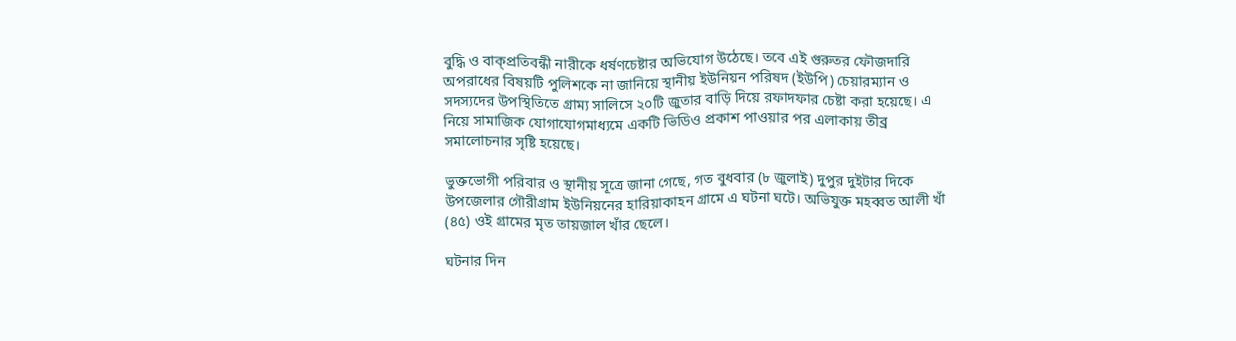বুদ্ধি ও বাক্‌প্রতিবন্ধী নারীকে ধর্ষণচেষ্টার অভিযোগ উঠেছে। তবে এই গুরুতর ফৌজদারি অপরাধের বিষয়টি পুলিশকে না জানিয়ে স্থানীয় ইউনিয়ন পরিষদ (ইউপি) চেয়ারম্যান ও সদস্যদের উপস্থিতিতে গ্রাম্য সালিসে ২০টি জুতার বাড়ি দিয়ে রফাদফার চেষ্টা করা হয়েছে। এ নিয়ে সামাজিক যোগাযোগমাধ্যমে একটি ভিডিও প্রকাশ পাওয়ার পর এলাকায় তীব্র সমালোচনার সৃষ্টি হয়েছে।

ভুক্তভোগী পরিবার ও স্থানীয় সূত্রে জানা গেছে, গত বুধবার (৮ জুলাই) দুপুর দুইটার দিকে উপজেলার গৌরীগ্রাম ইউনিয়নের হারিয়াকাহন গ্রামে এ ঘটনা ঘটে। অভিযুক্ত মহব্বত আলী খাঁ (৪৫) ওই গ্রামের মৃত তায়জাল খাঁর ছেলে।

ঘটনার দিন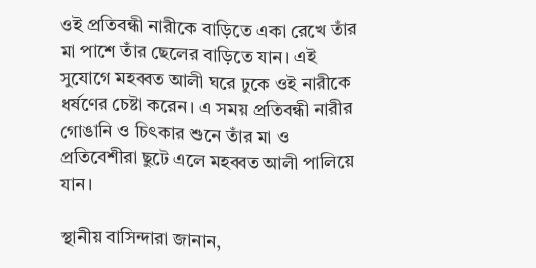ওই প্রতিবন্ধী নারীকে বাড়িতে একা রেখে তাঁর মা পাশে তাঁর ছেলের বাড়িতে যান। এই সুযোগে মহব্বত আলী ঘরে ঢুকে ওই নারীকে ধর্ষণের চেষ্টা করেন। এ সময় প্রতিবন্ধী নারীর গোঙানি ও চিৎকার শুনে তাঁর মা ও প্রতিবেশীরা ছুটে এলে মহব্বত আলী পালিয়ে যান।

স্থানীয় বাসিন্দারা জানান,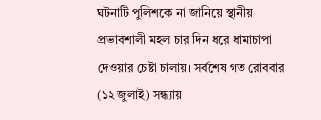ঘটনাটি পুলিশকে না জানিয়ে স্থানীয় প্রভাবশালী মহল চার দিন ধরে ধামাচাপা দেওয়ার চেষ্টা চালায়। সর্বশেষ গত রোববার (১২ জুলাই) সন্ধ্যায়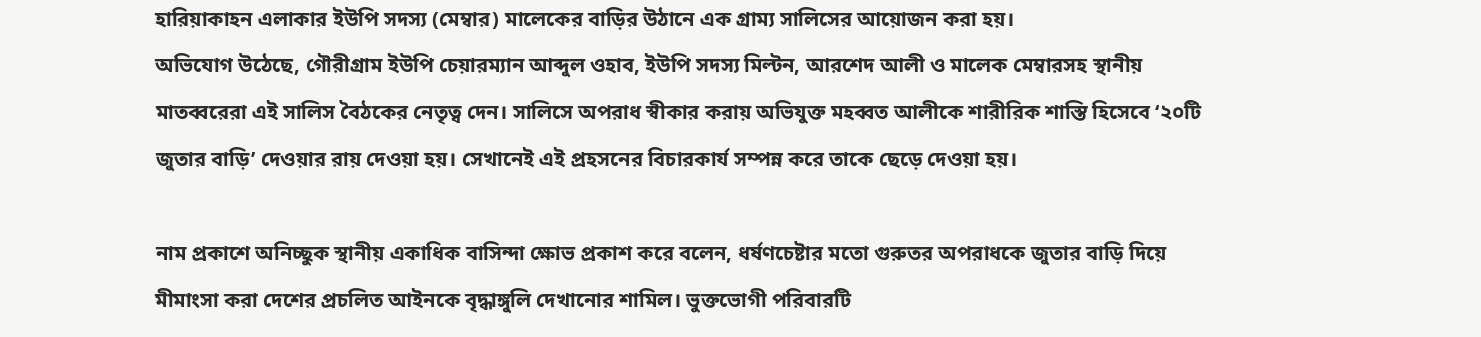হারিয়াকাহন এলাকার ইউপি সদস্য (মেম্বার) মালেকের বাড়ির উঠানে এক গ্রাম্য সালিসের আয়োজন করা হয়।
অভিযোগ উঠেছে, গৌরীগ্রাম ইউপি চেয়ারম্যান আব্দুল ওহাব, ইউপি সদস্য মিল্টন, আরশেদ আলী ও মালেক মেম্বারসহ স্থানীয় মাতব্বরেরা এই সালিস বৈঠকের নেতৃত্ব দেন। সালিসে অপরাধ স্বীকার করায় অভিযুক্ত মহব্বত আলীকে শারীরিক শাস্তি হিসেবে ‘২০টি জুতার বাড়ি’ দেওয়ার রায় দেওয়া হয়। সেখানেই এই প্রহসনের বিচারকার্য সম্পন্ন করে তাকে ছেড়ে দেওয়া হয়।

নাম প্রকাশে অনিচ্ছুক স্থানীয় একাধিক বাসিন্দা ক্ষোভ প্রকাশ করে বলেন, ধর্ষণচেষ্টার মতো গুরুতর অপরাধকে জুতার বাড়ি দিয়ে মীমাংসা করা দেশের প্রচলিত আইনকে বৃদ্ধাঙ্গুলি দেখানোর শামিল। ভুক্তভোগী পরিবারটি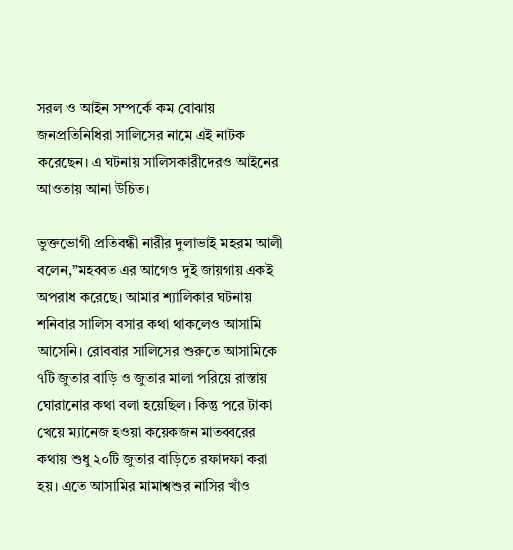সরল ও আইন সম্পর্কে কম বোঝায় জনপ্রতিনিধিরা সালিসের নামে এই নাটক করেছেন। এ ঘটনায় সালিসকারীদেরও আইনের আওতায় আনা উচিত।

ভুক্তভোগী প্রতিবন্ধী নারীর দুলাভাই মহরম আলী বলেন,”মহব্বত এর আগেও দুই জায়গায় একই অপরাধ করেছে। আমার শ্যালিকার ঘটনায় শনিবার সালিস বসার কথা থাকলেও আসামি আসেনি। রোববার সালিসের শুরুতে আসামিকে ৭টি জুতার বাড়ি ও জুতার মালা পরিয়ে রাস্তায় ঘোরানোর কথা বলা হয়েছিল। কিন্তু পরে টাকা খেয়ে ম্যানেজ হওয়া কয়েকজন মাতব্বরের কথায় শুধু ২০টি জুতার বাড়িতে রফাদফা করা হয়। এতে আসামির মামাশ্বশুর নাসির খাঁও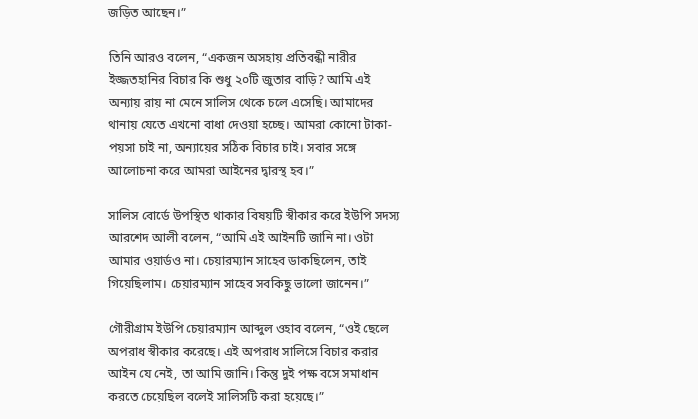জড়িত আছেন।”

তিনি আরও বলেন, “একজন অসহায় প্রতিবন্ধী নারীর ইজ্জতহানির বিচার কি শুধু ২০টি জুতার বাড়ি? আমি এই অন্যায় রায় না মেনে সালিস থেকে চলে এসেছি। আমাদের থানায় যেতে এখনো বাধা দেওয়া হচ্ছে। আমরা কোনো টাকা-পয়সা চাই না, অন্যায়ের সঠিক বিচার চাই। সবার সঙ্গে আলোচনা করে আমরা আইনের দ্বারস্থ হব।”

সালিস বোর্ডে উপস্থিত থাকার বিষয়টি স্বীকার করে ইউপি সদস্য আরশেদ আলী বলেন, “আমি এই আইনটি জানি না। ওটা আমার ওয়ার্ডও না। চেয়ারম্যান সাহেব ডাকছিলেন, তাই গিয়েছিলাম। চেয়ারম্যান সাহেব সবকিছু ভালো জানেন।”

গৌরীগ্রাম ইউপি চেয়ারম্যান আব্দুল ওহাব বলেন, “ওই ছেলে অপরাধ স্বীকার করেছে। এই অপরাধ সালিসে বিচার করার আইন যে নেই, তা আমি জানি। কিন্তু দুই পক্ষ বসে সমাধান করতে চেয়েছিল বলেই সালিসটি করা হয়েছে।”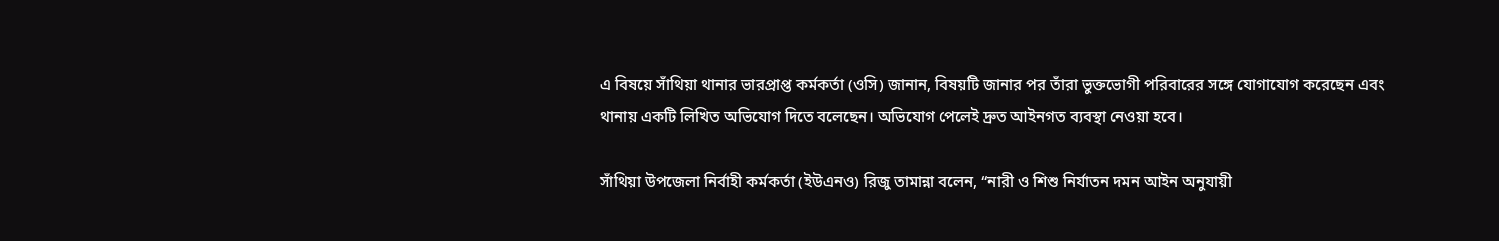এ বিষয়ে সাঁথিয়া থানার ভারপ্রাপ্ত কর্মকর্তা (ওসি) জানান, বিষয়টি জানার পর তাঁরা ভুক্তভোগী পরিবারের সঙ্গে যোগাযোগ করেছেন এবং থানায় একটি লিখিত অভিযোগ দিতে বলেছেন। অভিযোগ পেলেই দ্রুত আইনগত ব্যবস্থা নেওয়া হবে।

সাঁথিয়া উপজেলা নির্বাহী কর্মকর্তা (ইউএনও) রিজু তামান্না বলেন, “নারী ও শিশু নির্যাতন দমন আইন অনুযায়ী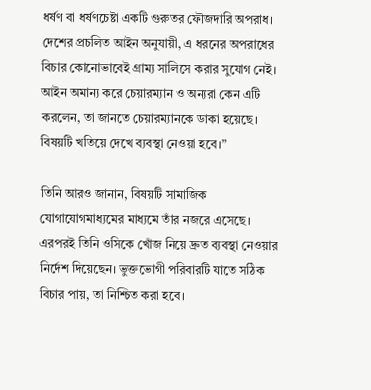ধর্ষণ বা ধর্ষণচেষ্টা একটি গুরুতর ফৌজদারি অপরাধ। দেশের প্রচলিত আইন অনুযায়ী, এ ধরনের অপরাধের বিচার কোনোভাবেই গ্রাম্য সালিসে করার সুযোগ নেই। আইন অমান্য করে চেয়ারম্যান ও অন্যরা কেন এটি করলেন, তা জানতে চেয়ারম্যানকে ডাকা হয়েছে। বিষয়টি খতিয়ে দেখে ব্যবস্থা নেওয়া হবে।”

তিনি আরও জানান, বিষয়টি সামাজিক যোগাযোগমাধ্যমের মাধ্যমে তাঁর নজরে এসেছে। এরপরই তিনি ওসিকে খোঁজ নিয়ে দ্রুত ব্যবস্থা নেওয়ার নির্দেশ দিয়েছেন। ভুক্তভোগী পরিবারটি যাতে সঠিক বিচার পায়, তা নিশ্চিত করা হবে।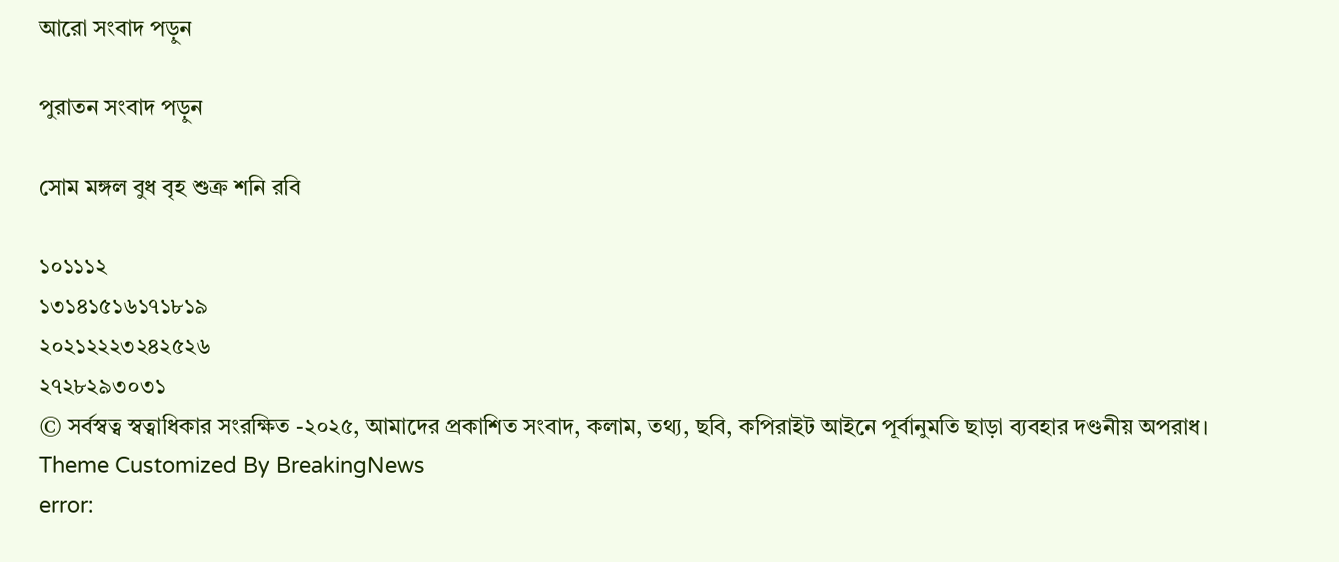আরো সংবাদ পড়ুন

পুরাতন সংবাদ পড়ুন

সোম মঙ্গল বুধ বৃহ শুক্র শনি রবি

১০১১১২
১৩১৪১৫১৬১৭১৮১৯
২০২১২২২৩২৪২৫২৬
২৭২৮২৯৩০৩১
© সর্বস্বত্ব স্বত্বাধিকার সংরক্ষিত -২০২৫, আমাদের প্রকাশিত সংবাদ, কলাম, তথ্য, ছবি, কপিরাইট আইনে পূর্বানুমতি ছাড়া ব্যবহার দণ্ডনীয় অপরাধ।
Theme Customized By BreakingNews
error: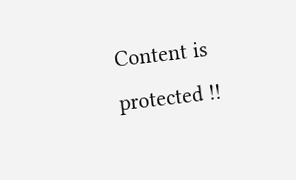Content is protected !!